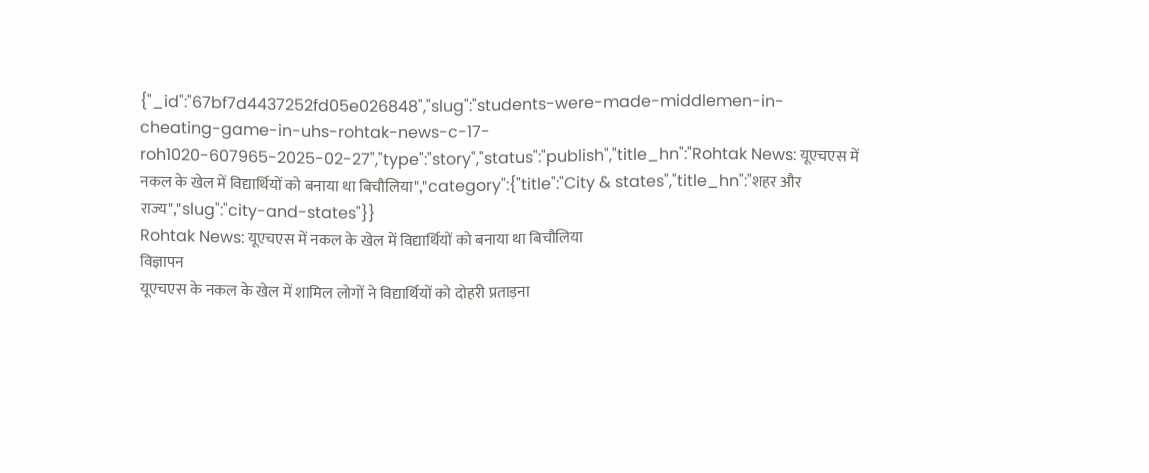{"_id":"67bf7d4437252fd05e026848","slug":"students-were-made-middlemen-in-cheating-game-in-uhs-rohtak-news-c-17-roh1020-607965-2025-02-27","type":"story","status":"publish","title_hn":"Rohtak News: यूएचएस में नकल के खेल में विद्यार्थियों को बनाया था बिचौलिया","category":{"title":"City & states","title_hn":"शहर और राज्य","slug":"city-and-states"}}
Rohtak News: यूएचएस में नकल के खेल में विद्यार्थियों को बनाया था बिचौलिया
विज्ञापन
यूएचएस के नकल के खेल में शामिल लोगों ने विद्यार्थियों को दोहरी प्रताड़ना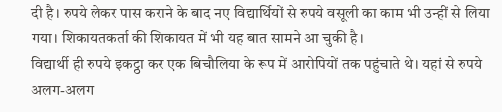दी है। रुपये लेकर पास कराने के बाद नए विद्यार्थियों से रुपये वसूली का काम भी उन्हीं से लिया गया। शिकायतकर्ता की शिकायत में भी यह बात सामने आ चुकी है।
विद्यार्थी ही रुपये इकट्ठा कर एक बिचौलिया के रूप में आरोपियों तक पहुंचाते थे। यहां से रुपये अलग-अलग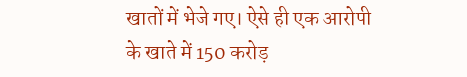खातों में भेजे गए। ऐसे ही एक आरोपी के खाते में 150 करोड़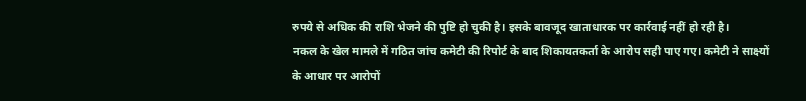रुपये से अधिक की राशि भेजने की पुष्टि हो चुकी है। इसके बावजूद खाताधारक पर कार्रवाई नहीं हो रही है।
नकल के खेल मामले में गठित जांच कमेटी की रिपोर्ट के बाद शिकायतकर्ता के आरोप सही पाए गए। कमेटी ने साक्ष्यों के आधार पर आरोपों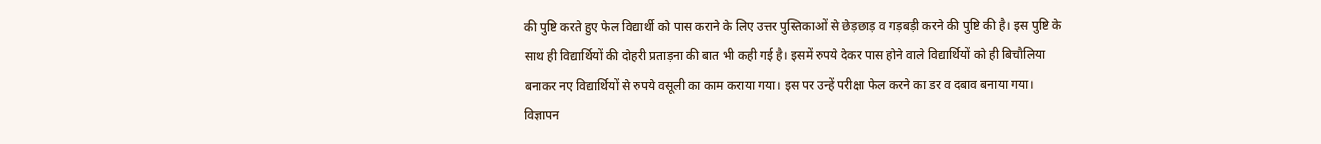की पुष्टि करते हुए फेल विद्यार्थी को पास कराने के लिए उत्तर पुस्तिकाओं से छेड़छाड़ व गड़बड़ी करने की पुष्टि की है। इस पुष्टि के साथ ही विद्यार्थियों की दोहरी प्रताड़ना की बात भी कही गई है। इसमें रुपये देकर पास होने वाले विद्यार्थियों को ही बिचौलिया बनाकर नए विद्यार्थियों से रुपये वसूली का काम कराया गया। इस पर उन्हें परीक्षा फेल करने का डर व दबाव बनाया गया।
विज्ञापन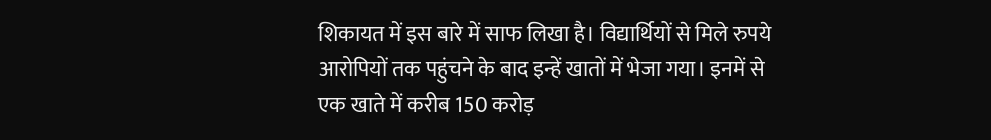शिकायत में इस बारे में साफ लिखा है। विद्यार्थियों से मिले रुपये आरोपियों तक पहुंचने के बाद इन्हें खातों में भेजा गया। इनमें से एक खाते में करीब 150 करोड़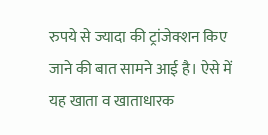रुपये से ज्यादा की ट्रांजेक्शन किए जाने की बात सामने आई है। ऐसे में यह खाता व खाताधारक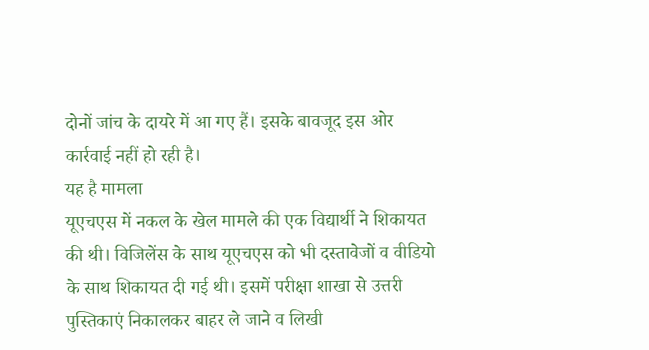दोनों जांच के दायरे में आ गए हैं। इसके बावजूद इस ओर कार्रवाई नहीं हो रही है।
यह है मामला
यूएचएस में नकल के खेल मामले की एक विद्यार्थी ने शिकायत की थी। विजिलेंस के साथ यूएचएस को भी दस्तावेजों व वीडियो के साथ शिकायत दी गई थी। इसमें परीक्षा शाखा से उत्तरी पुस्तिकाएं निकालकर बाहर ले जाने व लिखी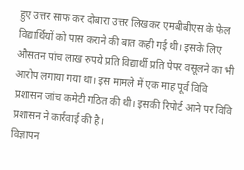हुए उत्तर साफ कर दोबारा उत्तर लिखकर एमबीबीएस के फेल विद्यार्थियों को पास कराने की बात कही गई थी। इसके लिए औसतन पांच लाख रुपये प्रति विद्यार्थी प्रति पेपर वसूलने का भी आरोप लगाया गया था। इस मामले में एक माह पूर्व विवि प्रशासन जांच कमेटी गठित की थी। इसकी रिपोर्ट आने पर विवि प्रशासन ने कार्रवाई की है।
विज्ञापन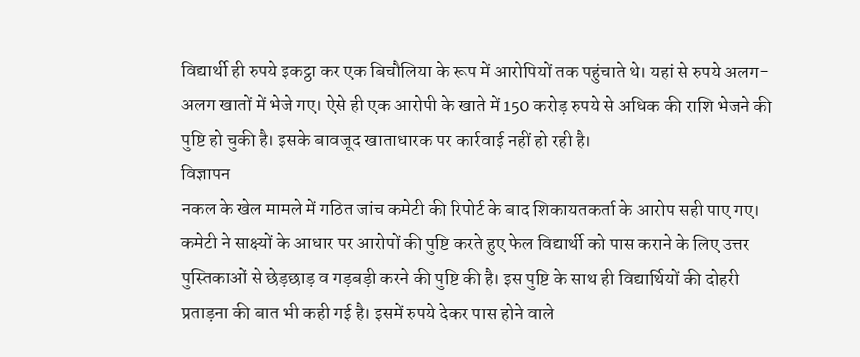विद्यार्थी ही रुपये इकट्ठा कर एक बिचौलिया के रूप में आरोपियों तक पहुंचाते थे। यहां से रुपये अलग-अलग खातों में भेजे गए। ऐसे ही एक आरोपी के खाते में 150 करोड़ रुपये से अधिक की राशि भेजने की पुष्टि हो चुकी है। इसके बावजूद खाताधारक पर कार्रवाई नहीं हो रही है।
विज्ञापन
नकल के खेल मामले में गठित जांच कमेटी की रिपोर्ट के बाद शिकायतकर्ता के आरोप सही पाए गए। कमेटी ने साक्ष्यों के आधार पर आरोपों की पुष्टि करते हुए फेल विद्यार्थी को पास कराने के लिए उत्तर पुस्तिकाओं से छेड़छाड़ व गड़बड़ी करने की पुष्टि की है। इस पुष्टि के साथ ही विद्यार्थियों की दोहरी प्रताड़ना की बात भी कही गई है। इसमें रुपये देकर पास होने वाले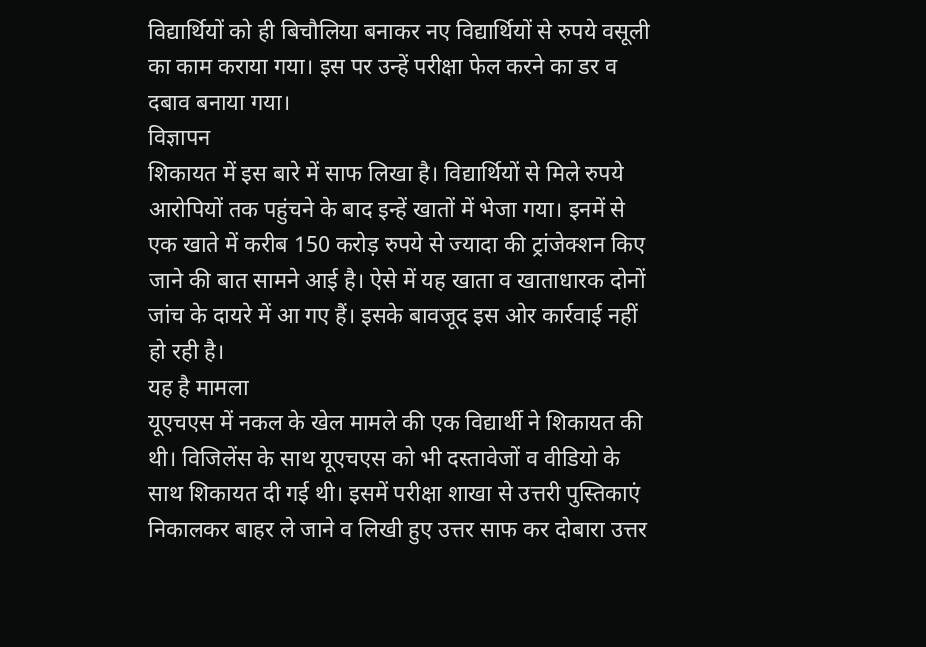विद्यार्थियों को ही बिचौलिया बनाकर नए विद्यार्थियों से रुपये वसूली का काम कराया गया। इस पर उन्हें परीक्षा फेल करने का डर व दबाव बनाया गया।
विज्ञापन
शिकायत में इस बारे में साफ लिखा है। विद्यार्थियों से मिले रुपये आरोपियों तक पहुंचने के बाद इन्हें खातों में भेजा गया। इनमें से एक खाते में करीब 150 करोड़ रुपये से ज्यादा की ट्रांजेक्शन किए जाने की बात सामने आई है। ऐसे में यह खाता व खाताधारक दोनों जांच के दायरे में आ गए हैं। इसके बावजूद इस ओर कार्रवाई नहीं हो रही है।
यह है मामला
यूएचएस में नकल के खेल मामले की एक विद्यार्थी ने शिकायत की थी। विजिलेंस के साथ यूएचएस को भी दस्तावेजों व वीडियो के साथ शिकायत दी गई थी। इसमें परीक्षा शाखा से उत्तरी पुस्तिकाएं निकालकर बाहर ले जाने व लिखी हुए उत्तर साफ कर दोबारा उत्तर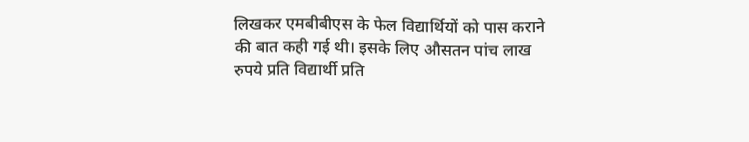लिखकर एमबीबीएस के फेल विद्यार्थियों को पास कराने की बात कही गई थी। इसके लिए औसतन पांच लाख रुपये प्रति विद्यार्थी प्रति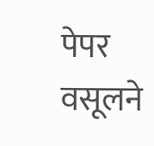पेपर वसूलने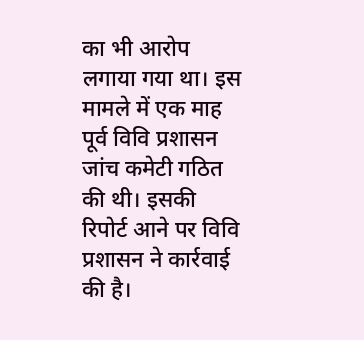का भी आरोप लगाया गया था। इस मामले में एक माह पूर्व विवि प्रशासन जांच कमेटी गठित की थी। इसकी रिपोर्ट आने पर विवि प्रशासन ने कार्रवाई की है।